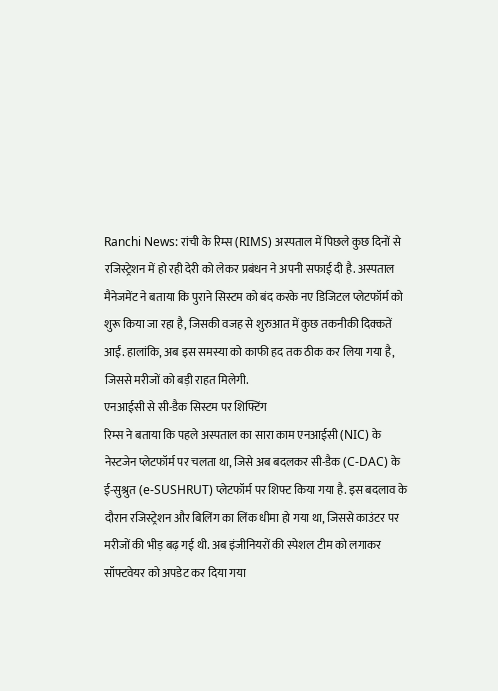Ranchi News: रांची के रिम्स (RIMS) अस्पताल में पिछले कुछ दिनों से रजिस्ट्रेशन में हो रही देरी को लेकर प्रबंधन ने अपनी सफाई दी है. अस्पताल मैनेजमेंट ने बताया कि पुराने सिस्टम को बंद करके नए डिजिटल प्लेटफॉर्म को शुरू किया जा रहा है, जिसकी वजह से शुरुआत में कुछ तकनीकी दिक्कतें आईं. हालांकि, अब इस समस्या को काफी हद तक ठीक कर लिया गया है, जिससे मरीजों को बड़ी राहत मिलेगी.
एनआईसी से सी-डैक सिस्टम पर शिफ्टिंग
रिम्स ने बताया कि पहले अस्पताल का सारा काम एनआईसी (NIC) के नेस्टजेन प्लेटफॉर्म पर चलता था, जिसे अब बदलकर सी-डैक (C-DAC) के ई-सुश्रुत (e-SUSHRUT) प्लेटफॉर्म पर शिफ्ट किया गया है. इस बदलाव के दौरान रजिस्ट्रेशन और बिलिंग का लिंक धीमा हो गया था, जिससे काउंटर पर मरीजों की भीड़ बढ़ गई थी. अब इंजीनियरों की स्पेशल टीम को लगाकर सॉफ्टवेयर को अपडेट कर दिया गया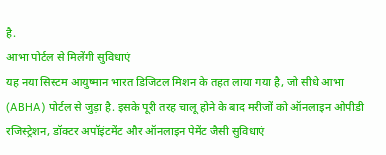है.
आभा पोर्टल से मिलेंगी सुविधाएं
यह नया सिस्टम आयुष्मान भारत डिजिटल मिशन के तहत लाया गया है, जो सीधे आभा (ABHA) पोर्टल से जुड़ा है. इसके पूरी तरह चालू होने के बाद मरीजों को ऑनलाइन ओपीडी रजिस्ट्रेशन, डॉक्टर अपॉइंटमेंट और ऑनलाइन पेमेंट जैसी सुविधाएं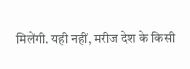मिलेंगी. यही नहीं, मरीज देश के किसी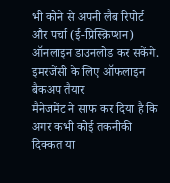भी कोने से अपनी लैब रिपोर्ट और पर्चा (ई-प्रिस्क्रिप्शन) ऑनलाइन डाउनलोड कर सकेंगे.
इमरजेंसी के लिए ऑफलाइन बैकअप तैयार
मैनेजमेंट ने साफ कर दिया है कि अगर कभी कोई तकनीकी दिक्कत या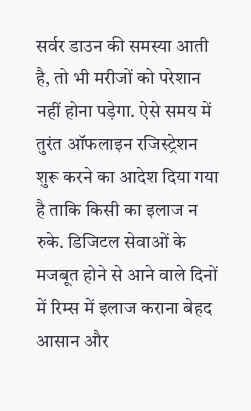सर्वर डाउन की समस्या आती है, तो भी मरीजों को परेशान नहीं होना पड़ेगा. ऐसे समय में तुरंत ऑफलाइन रजिस्ट्रेशन शुरू करने का आदेश दिया गया है ताकि किसी का इलाज न रुके. डिजिटल सेवाओं के मजबूत होने से आने वाले दिनों में रिम्स में इलाज कराना बेहद आसान और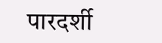पारदर्शी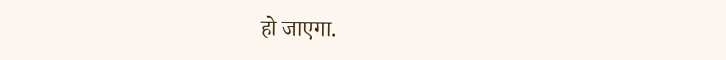हो जाएगा.